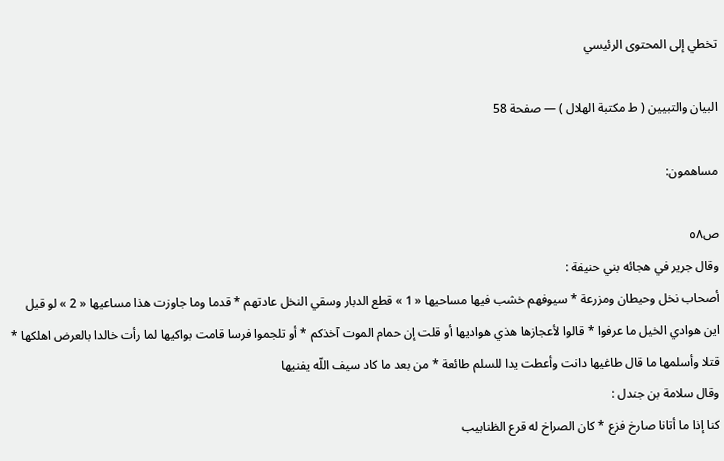تخطي إلى المحتوى الرئيسي

البيان والتبيين ( ط مكتبة الهلال ) — صفحة 58

مساهمون:

ص٥٨
وقال جرير في هجائه بني حنيفة :
أصحاب نخل وحيطان ومزرعة * سيوفهم خشب فيها مساحيها « 1 » قطع الدبار وسقي النخل عادتهم * قدما وما جاوزت هذا مساعيها « 2 » لو قيل اين هوادي الخيل ما عرفوا * قالوا لأعجازها هذي هواديها أو قلت إن حمام الموت آخذكم * أو تلجموا فرسا قامت بواكيها لما رأت خالدا بالعرض اهلكها * قتلا وأسلمها ما قال طاغيها دانت وأعطت يدا للسلم طائعة * من بعد ما كاد سيف اللّه يفنيها
وقال سلامة بن جندل :
كنا إذا ما أتانا صارخ فزع * كان الصراخ له قرع الظنابيب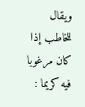ويقال للخاطب إذا كان مرغوبا فيه كريما :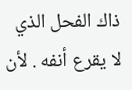ذاك الفحل الذي لا يقرع أنفه . لأن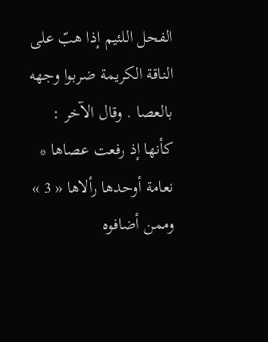الفحل اللئيم إذا هبّ على الناقة الكريمة ضربوا وجهه بالعصا . وقال الآخر :
كأنها إذ رفعت عصاها * نعامة أوحدها رألاها « 3 »
وممن أضافوه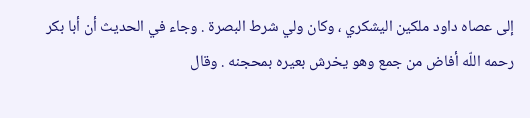إلى عصاه داود ملكين اليشكري ، وكان ولي شرط البصرة . وجاء في الحديث أن أبا بكر رحمه اللّه أفاض من جمع وهو يخرش بعيره بمحجنه . وقال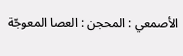الأصمعي : المحجن : العصا المعوجّة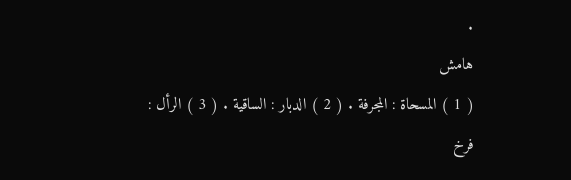.
هامش
( 1 ) المسحاة : المجرفة . ( 2 ) الدبار : الساقية . ( 3 ) الرأل : فرخ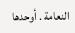النعامة . أوحدها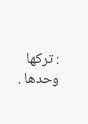: تركها وحدها .